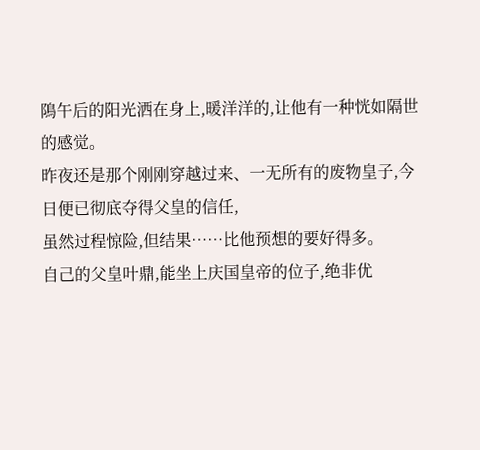隝午后的阳光洒在身上,暖洋洋的,让他有一种恍如隔世的感觉。
昨夜还是那个刚刚穿越过来、一无所有的废物皇子,今日便已彻底夺得父皇的信任,
虽然过程惊险,但结果……比他预想的要好得多。
自己的父皇叶鼎,能坐上庆国皇帝的位子,绝非优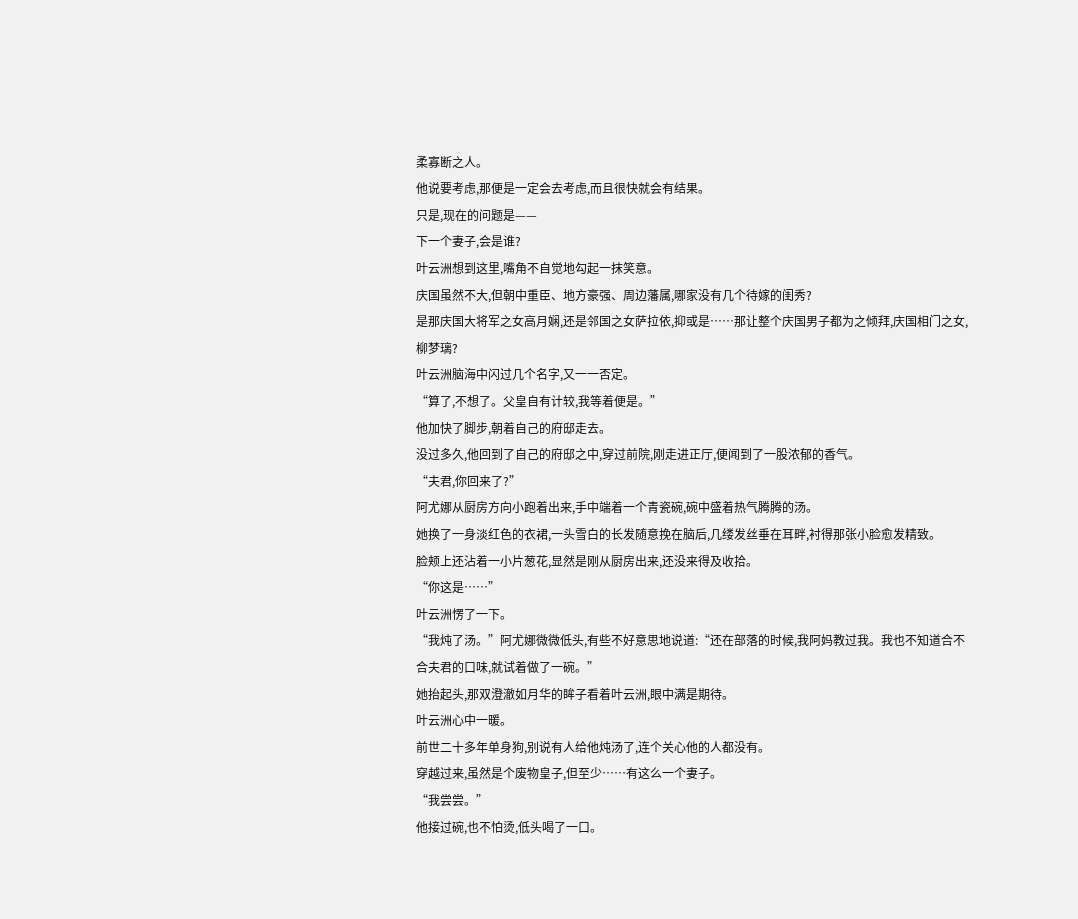柔寡断之人。
他说要考虑,那便是一定会去考虑,而且很快就会有结果。
只是,现在的问题是——
下一个妻子,会是谁?
叶云洲想到这里,嘴角不自觉地勾起一抹笑意。
庆国虽然不大,但朝中重臣、地方豪强、周边藩属,哪家没有几个待嫁的闺秀?
是那庆国大将军之女高月娴,还是邻国之女萨拉依,抑或是……那让整个庆国男子都为之倾拜,庆国相门之女,柳梦璃?
叶云洲脑海中闪过几个名字,又一一否定。
“算了,不想了。父皇自有计较,我等着便是。”
他加快了脚步,朝着自己的府邸走去。
没过多久,他回到了自己的府邸之中,穿过前院,刚走进正厅,便闻到了一股浓郁的香气。
“夫君,你回来了?”
阿尤娜从厨房方向小跑着出来,手中端着一个青瓷碗,碗中盛着热气腾腾的汤。
她换了一身淡红色的衣裙,一头雪白的长发随意挽在脑后,几缕发丝垂在耳畔,衬得那张小脸愈发精致。
脸颊上还沾着一小片葱花,显然是刚从厨房出来,还没来得及收拾。
“你这是……”
叶云洲愣了一下。
“我炖了汤。”阿尤娜微微低头,有些不好意思地说道:“还在部落的时候,我阿妈教过我。我也不知道合不合夫君的口味,就试着做了一碗。”
她抬起头,那双澄澈如月华的眸子看着叶云洲,眼中满是期待。
叶云洲心中一暖。
前世二十多年单身狗,别说有人给他炖汤了,连个关心他的人都没有。
穿越过来,虽然是个废物皇子,但至少……有这么一个妻子。
“我尝尝。”
他接过碗,也不怕烫,低头喝了一口。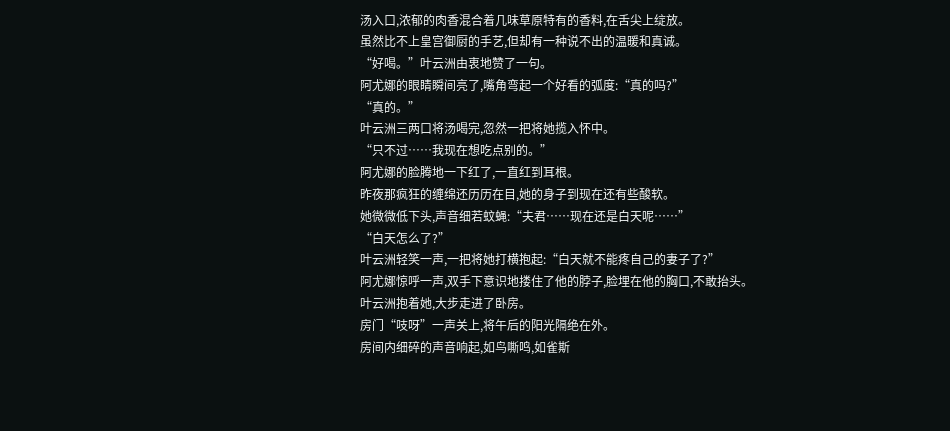汤入口,浓郁的肉香混合着几味草原特有的香料,在舌尖上绽放。
虽然比不上皇宫御厨的手艺,但却有一种说不出的温暖和真诚。
“好喝。”叶云洲由衷地赞了一句。
阿尤娜的眼睛瞬间亮了,嘴角弯起一个好看的弧度:“真的吗?”
“真的。”
叶云洲三两口将汤喝完,忽然一把将她揽入怀中。
“只不过……我现在想吃点别的。”
阿尤娜的脸腾地一下红了,一直红到耳根。
昨夜那疯狂的缠绵还历历在目,她的身子到现在还有些酸软。
她微微低下头,声音细若蚊蝇:“夫君……现在还是白天呢……”
“白天怎么了?”
叶云洲轻笑一声,一把将她打横抱起:“白天就不能疼自己的妻子了?”
阿尤娜惊呼一声,双手下意识地搂住了他的脖子,脸埋在他的胸口,不敢抬头。
叶云洲抱着她,大步走进了卧房。
房门“吱呀”一声关上,将午后的阳光隔绝在外。
房间内细碎的声音响起,如鸟嘶鸣,如雀斯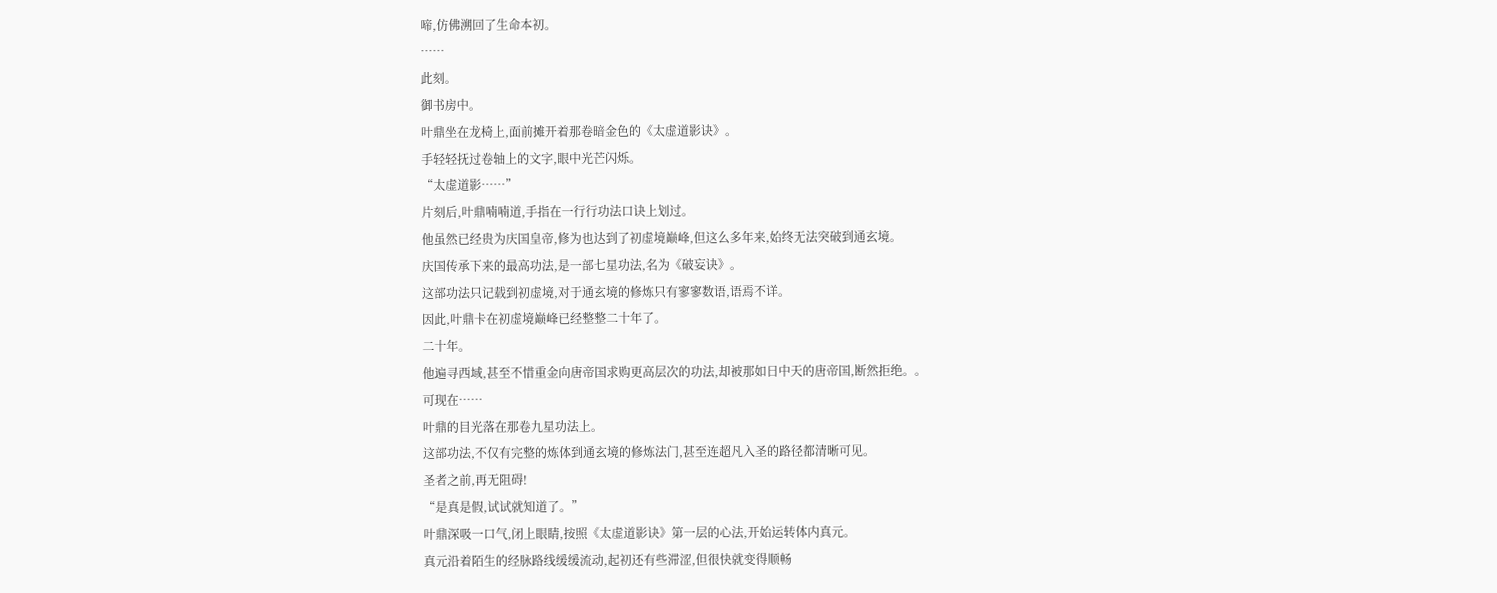啼,仿佛溯回了生命本初。
……
此刻。
御书房中。
叶鼎坐在龙椅上,面前摊开着那卷暗金色的《太虚道影诀》。
手轻轻抚过卷轴上的文字,眼中光芒闪烁。
“太虚道影……”
片刻后,叶鼎喃喃道,手指在一行行功法口诀上划过。
他虽然已经贵为庆国皇帝,修为也达到了初虚境巅峰,但这么多年来,始终无法突破到通玄境。
庆国传承下来的最高功法,是一部七星功法,名为《破妄诀》。
这部功法只记载到初虚境,对于通玄境的修炼只有寥寥数语,语焉不详。
因此,叶鼎卡在初虚境巅峰已经整整二十年了。
二十年。
他遍寻西域,甚至不惜重金向唐帝国求购更高层次的功法,却被那如日中天的唐帝国,断然拒绝。。
可现在……
叶鼎的目光落在那卷九星功法上。
这部功法,不仅有完整的炼体到通玄境的修炼法门,甚至连超凡入圣的路径都清晰可见。
圣者之前,再无阻碍!
“是真是假,试试就知道了。”
叶鼎深吸一口气,闭上眼睛,按照《太虚道影诀》第一层的心法,开始运转体内真元。
真元沿着陌生的经脉路线缓缓流动,起初还有些滞涩,但很快就变得顺畅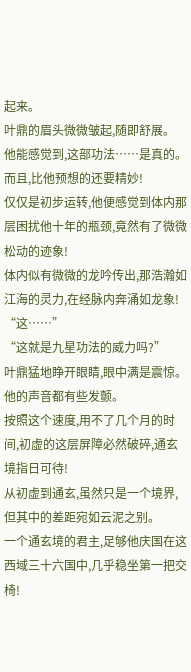起来。
叶鼎的眉头微微皱起,随即舒展。
他能感觉到,这部功法……是真的。
而且,比他预想的还要精妙!
仅仅是初步运转,他便感觉到体内那层困扰他十年的瓶颈,竟然有了微微松动的迹象!
体内似有微微的龙吟传出,那浩瀚如江海的灵力,在经脉内奔涌如龙象!
“这……”
“这就是九星功法的威力吗?”
叶鼎猛地睁开眼睛,眼中满是震惊。
他的声音都有些发颤。
按照这个速度,用不了几个月的时间,初虚的这层屏障必然破碎,通玄境指日可待!
从初虚到通玄,虽然只是一个境界,但其中的差距宛如云泥之别。
一个通玄境的君主,足够他庆国在这西域三十六国中,几乎稳坐第一把交椅!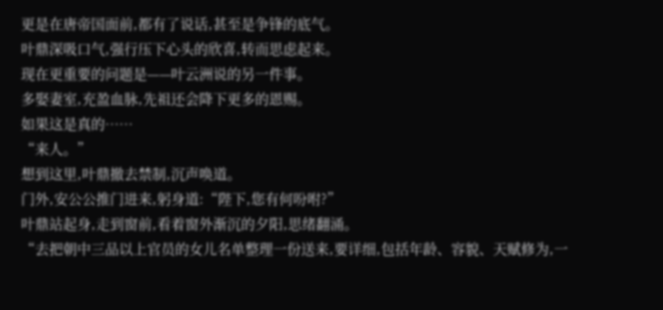更是在唐帝国面前,都有了说话,甚至是争锋的底气。
叶鼎深吸口气,强行压下心头的欣喜,转而思虑起来。
现在更重要的问题是——叶云洲说的另一件事。
多娶妻室,充盈血脉,先祖还会降下更多的恩赐。
如果这是真的……
“来人。”
想到这里,叶鼎撤去禁制,沉声唤道。
门外,安公公推门进来,躬身道:“陛下,您有何吩咐?”
叶鼎站起身,走到窗前,看着窗外渐沉的夕阳,思绪翻涌。
“去把朝中三品以上官员的女儿名单整理一份送来,要详细,包括年龄、容貌、天赋修为,一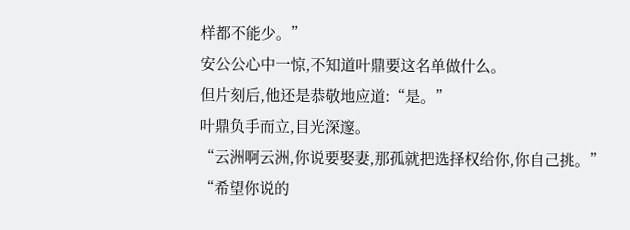样都不能少。”
安公公心中一惊,不知道叶鼎要这名单做什么。
但片刻后,他还是恭敬地应道:“是。”
叶鼎负手而立,目光深邃。
“云洲啊云洲,你说要娶妻,那孤就把选择权给你,你自己挑。”
“希望你说的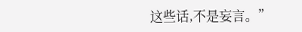这些话,不是妄言。”